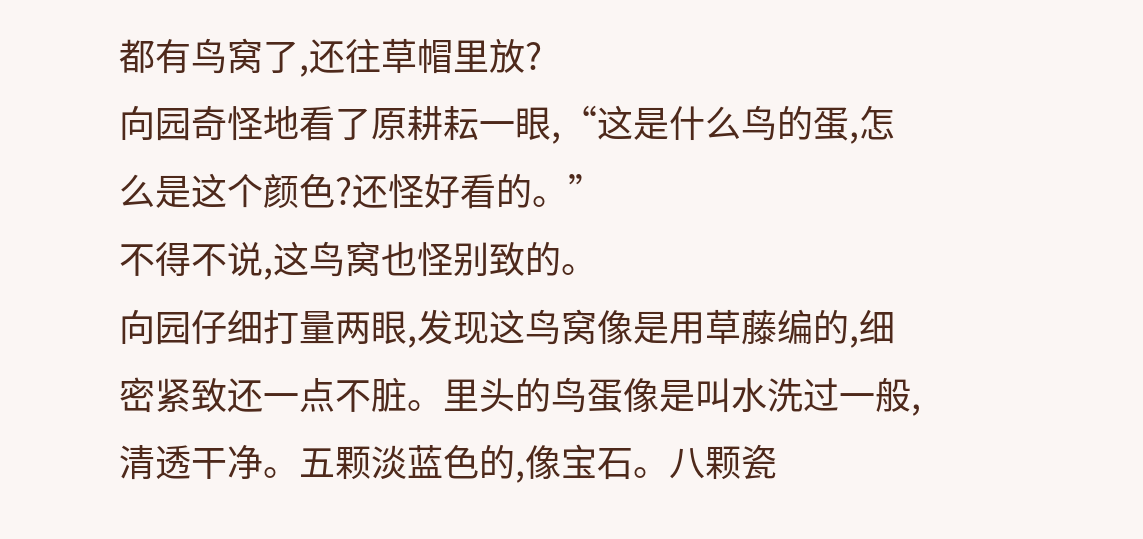都有鸟窝了,还往草帽里放?
向园奇怪地看了原耕耘一眼,“这是什么鸟的蛋,怎么是这个颜色?还怪好看的。”
不得不说,这鸟窝也怪别致的。
向园仔细打量两眼,发现这鸟窝像是用草藤编的,细密紧致还一点不脏。里头的鸟蛋像是叫水洗过一般,清透干净。五颗淡蓝色的,像宝石。八颗瓷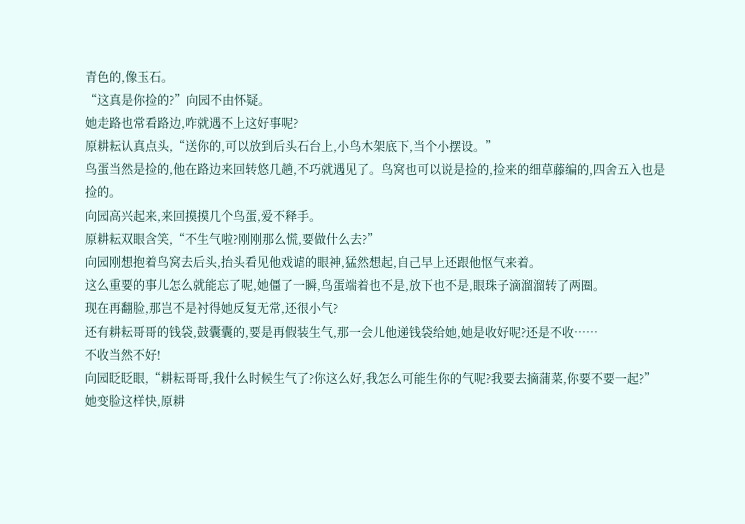青色的,像玉石。
“这真是你捡的?”向园不由怀疑。
她走路也常看路边,咋就遇不上这好事呢?
原耕耘认真点头,“送你的,可以放到后头石台上,小鸟木架底下,当个小摆设。”
鸟蛋当然是捡的,他在路边来回转悠几趟,不巧就遇见了。鸟窝也可以说是捡的,捡来的细草藤编的,四舍五入也是捡的。
向园高兴起来,来回摸摸几个鸟蛋,爱不释手。
原耕耘双眼含笑,“不生气啦?刚刚那么慌,要做什么去?”
向园刚想抱着鸟窝去后头,抬头看见他戏谑的眼神,猛然想起,自己早上还跟他怄气来着。
这么重要的事儿怎么就能忘了呢,她僵了一瞬,鸟蛋端着也不是,放下也不是,眼珠子滴溜溜转了两圈。
现在再翻脸,那岂不是衬得她反复无常,还很小气?
还有耕耘哥哥的钱袋,鼓囊囊的,要是再假装生气,那一会儿他递钱袋给她,她是收好呢?还是不收……
不收当然不好!
向园眨眨眼,“耕耘哥哥,我什么时候生气了?你这么好,我怎么可能生你的气呢?我要去摘蒲菜,你要不要一起?”
她变脸这样快,原耕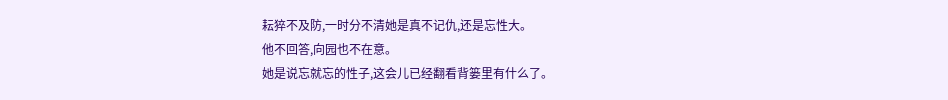耘猝不及防,一时分不清她是真不记仇,还是忘性大。
他不回答,向园也不在意。
她是说忘就忘的性子,这会儿已经翻看背篓里有什么了。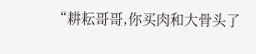“耕耘哥哥,你买肉和大骨头了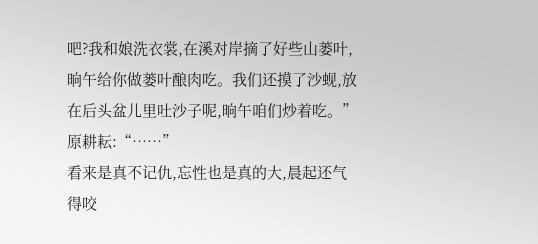吧?我和娘洗衣裳,在溪对岸摘了好些山蒌叶,晌午给你做蒌叶酿肉吃。我们还摸了沙蚬,放在后头盆儿里吐沙子呢,晌午咱们炒着吃。”
原耕耘:“……”
看来是真不记仇,忘性也是真的大,晨起还气得咬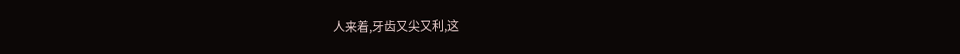人来着,牙齿又尖又利,这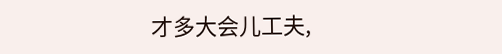才多大会儿工夫,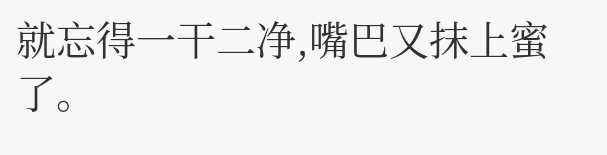就忘得一干二净,嘴巴又抹上蜜了。